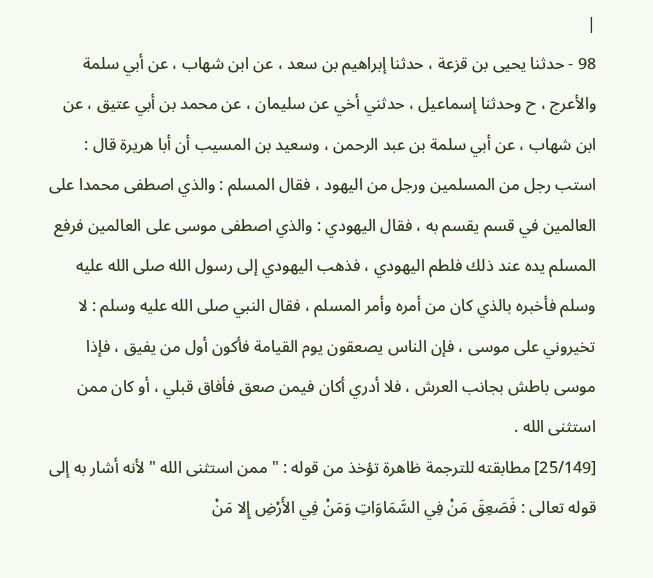|
98 - حدثنا يحيى بن قزعة ، حدثنا إبراهيم بن سعد ، عن ابن شهاب ، عن أبي سلمة والأعرج ، ح وحدثنا إسماعيل ، حدثني أخي عن سليمان ، عن محمد بن أبي عتيق ، عن ابن شهاب ، عن أبي سلمة بن عبد الرحمن ، وسعيد بن المسيب أن أبا هريرة قال : استب رجل من المسلمين ورجل من اليهود ، فقال المسلم : والذي اصطفى محمدا على العالمين في قسم يقسم به ، فقال اليهودي : والذي اصطفى موسى على العالمين فرفع المسلم يده عند ذلك فلطم اليهودي ، فذهب اليهودي إلى رسول الله صلى الله عليه وسلم فأخبره بالذي كان من أمره وأمر المسلم ، فقال النبي صلى الله عليه وسلم : لا تخيروني على موسى ، فإن الناس يصعقون يوم القيامة فأكون أول من يفيق ، فإذا موسى باطش بجانب العرش ، فلا أدري أكان فيمن صعق فأفاق قبلي ، أو كان ممن استثنى الله .
[25/149] مطابقته للترجمة ظاهرة تؤخذ من قوله : " ممن استثنى الله " لأنه أشار به إلى قوله تعالى : فَصَعِقَ مَنْ فِي السَّمَاوَاتِ وَمَنْ فِي الأَرْضِ إِلا مَنْ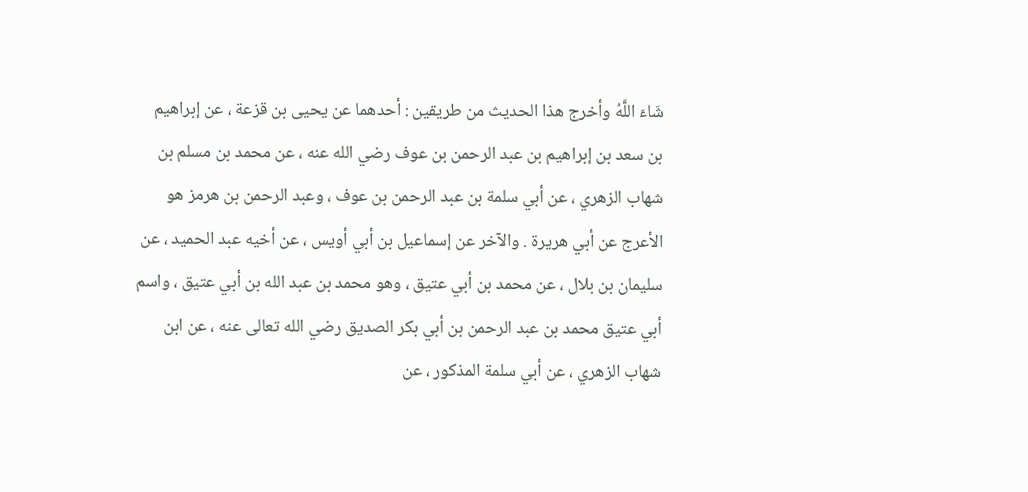شَاءَ اللَّهُ وأخرج هذا الحديث من طريقين : أحدهما عن يحيى بن قزعة ، عن إبراهيم بن سعد بن إبراهيم بن عبد الرحمن بن عوف رضي الله عنه ، عن محمد بن مسلم بن شهاب الزهري ، عن أبي سلمة بن عبد الرحمن بن عوف ، وعبد الرحمن بن هرمز هو الأعرج عن أبي هريرة . والآخر عن إسماعيل بن أبي أويس ، عن أخيه عبد الحميد ، عن سليمان بن بلال ، عن محمد بن أبي عتيق ، وهو محمد بن عبد الله بن أبي عتيق ، واسم أبي عتيق محمد بن عبد الرحمن بن أبي بكر الصديق رضي الله تعالى عنه ، عن ابن شهاب الزهري ، عن أبي سلمة المذكور ، عن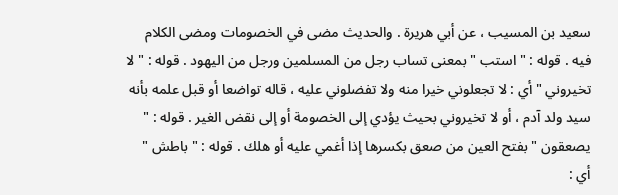سعيد بن المسيب ، عن أبي هريرة . والحديث مضى في الخصومات ومضى الكلام فيه . قوله : " استب " بمعنى تساب رجل من المسلمين ورجل من اليهود . قوله : " لا تخيروني " أي : لا تجعلوني خيرا منه ولا تفضلوني عليه ، قاله تواضعا أو قبل علمه بأنه سيد ولد آدم ، أو لا تخيروني بحيث يؤدي إلى الخصومة أو إلى نقض الغير . قوله : " يصعقون " بفتح العين من صعق بكسرها إذا أغمي عليه أو هلك . قوله : " باطش " أي :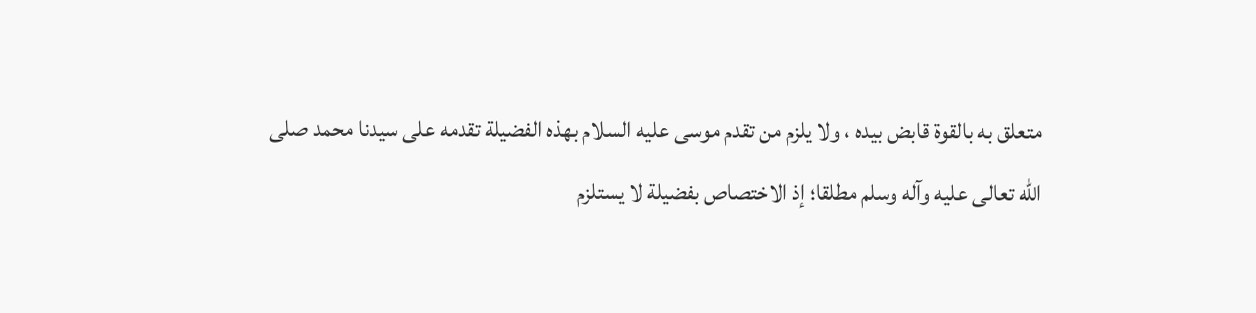متعلق به بالقوة قابض بيده ، ولا يلزم من تقدم موسى عليه السلام بهذه الفضيلة تقدمه على سيدنا محمد صلى الله تعالى عليه وآله وسلم مطلقا؛ إذ الاختصاص بفضيلة لا يستلزم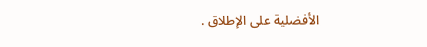الأفضلية على الإطلاق .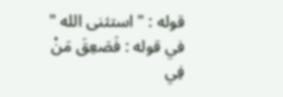قوله : " استثنى الله " في قوله : فَصَعِقَ مَنْ فِي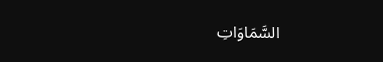السَّمَاوَاتِ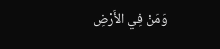وَمَنْ فِي الأَرْضِ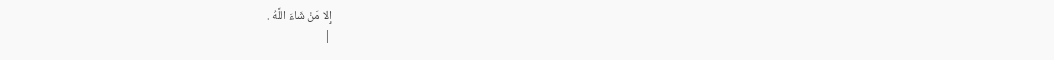إِلا مَنْ شَاءَ اللَّهُ .
|